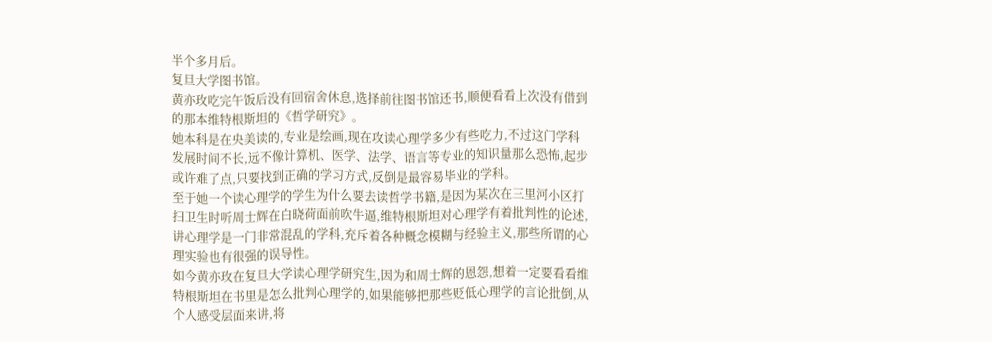半个多月后。
复旦大学图书馆。
黄亦玫吃完午饭后没有回宿舍休息,选择前往图书馆还书,顺便看看上次没有借到的那本维特根斯坦的《哲学研究》。
她本科是在央美读的,专业是绘画,现在攻读心理学多少有些吃力,不过这门学科发展时间不长,远不像计算机、医学、法学、语言等专业的知识量那么恐怖,起步或许难了点,只要找到正确的学习方式,反倒是最容易毕业的学科。
至于她一个读心理学的学生为什么要去读哲学书籍,是因为某次在三里河小区打扫卫生时听周士辉在白晓荷面前吹牛逼,维特根斯坦对心理学有着批判性的论述,讲心理学是一门非常混乱的学科,充斥着各种概念模糊与经验主义,那些所谓的心理实验也有很强的误导性。
如今黄亦玫在复旦大学读心理学研究生,因为和周士辉的恩怨,想着一定要看看维特根斯坦在书里是怎么批判心理学的,如果能够把那些贬低心理学的言论批倒,从个人感受层面来讲,将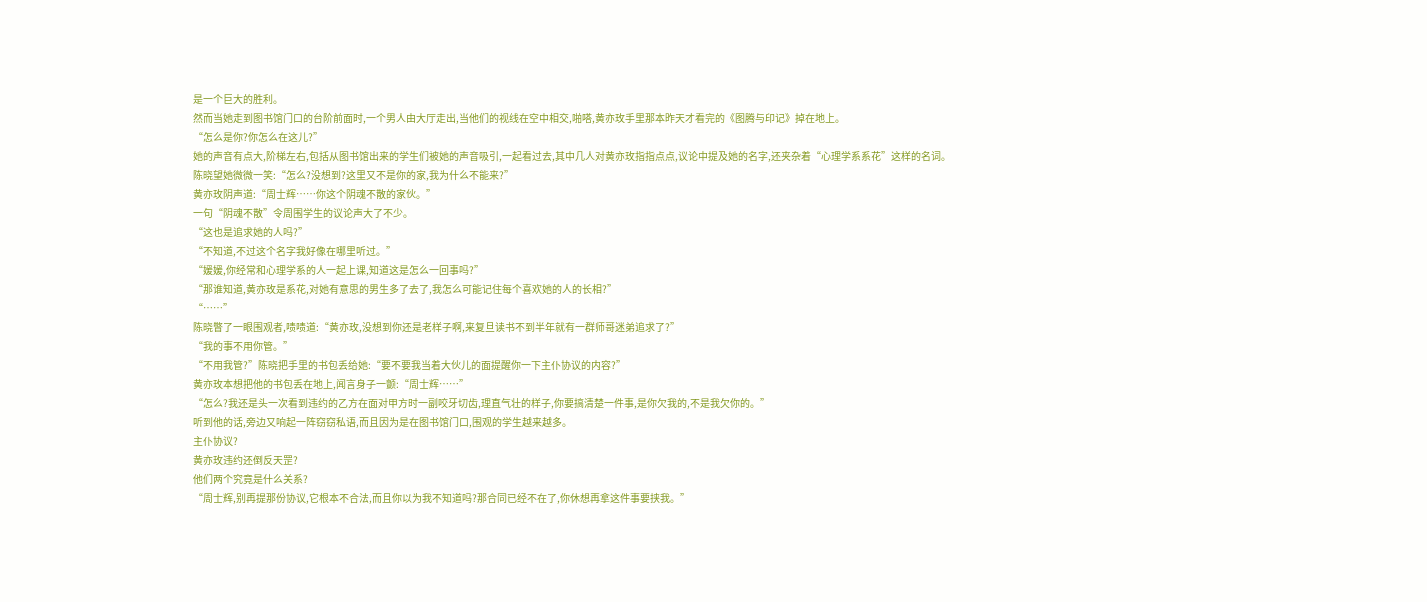是一个巨大的胜利。
然而当她走到图书馆门口的台阶前面时,一个男人由大厅走出,当他们的视线在空中相交,啪嗒,黄亦玫手里那本昨天才看完的《图腾与印记》掉在地上。
“怎么是你?你怎么在这儿?”
她的声音有点大,阶梯左右,包括从图书馆出来的学生们被她的声音吸引,一起看过去,其中几人对黄亦玫指指点点,议论中提及她的名字,还夹杂着“心理学系系花”这样的名词。
陈晓望她微微一笑:“怎么?没想到?这里又不是你的家,我为什么不能来?”
黄亦玫阴声道:“周士辉……你这个阴魂不散的家伙。”
一句“阴魂不散”令周围学生的议论声大了不少。
“这也是追求她的人吗?”
“不知道,不过这个名字我好像在哪里听过。”
“媛媛,你经常和心理学系的人一起上课,知道这是怎么一回事吗?”
“那谁知道,黄亦玫是系花,对她有意思的男生多了去了,我怎么可能记住每个喜欢她的人的长相?”
“……”
陈晓瞥了一眼围观者,啧啧道:“黄亦玫,没想到你还是老样子啊,来复旦读书不到半年就有一群师哥迷弟追求了?”
“我的事不用你管。”
“不用我管?”陈晓把手里的书包丢给她:“要不要我当着大伙儿的面提醒你一下主仆协议的内容?”
黄亦玫本想把他的书包丢在地上,闻言身子一颤:“周士辉……”
“怎么?我还是头一次看到违约的乙方在面对甲方时一副咬牙切齿,理直气壮的样子,你要搞清楚一件事,是你欠我的,不是我欠你的。”
听到他的话,旁边又响起一阵窃窃私语,而且因为是在图书馆门口,围观的学生越来越多。
主仆协议?
黄亦玫违约还倒反天罡?
他们两个究竟是什么关系?
“周士辉,别再提那份协议,它根本不合法,而且你以为我不知道吗?那合同已经不在了,你休想再拿这件事要挟我。”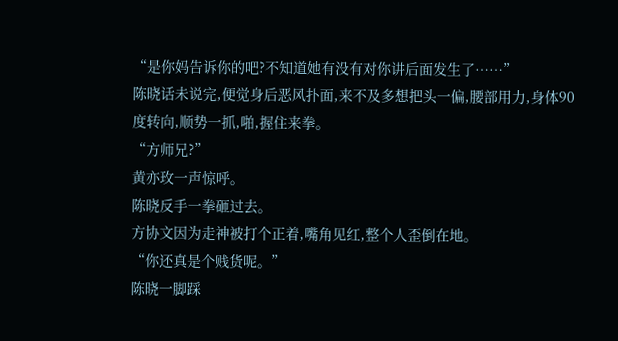“是你妈告诉你的吧?不知道她有没有对你讲后面发生了……”
陈晓话未说完,便觉身后恶风扑面,来不及多想把头一偏,腰部用力,身体90度转向,顺势一抓,啪,握住来拳。
“方师兄?”
黄亦玫一声惊呼。
陈晓反手一拳砸过去。
方协文因为走神被打个正着,嘴角见红,整个人歪倒在地。
“你还真是个贱货呢。”
陈晓一脚踩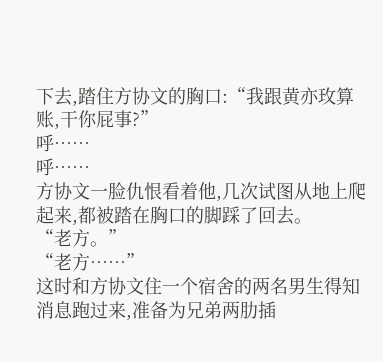下去,踏住方协文的胸口:“我跟黄亦玫算账,干你屁事?”
呼……
呼……
方协文一脸仇恨看着他,几次试图从地上爬起来,都被踏在胸口的脚踩了回去。
“老方。”
“老方……”
这时和方协文住一个宿舍的两名男生得知消息跑过来,准备为兄弟两肋插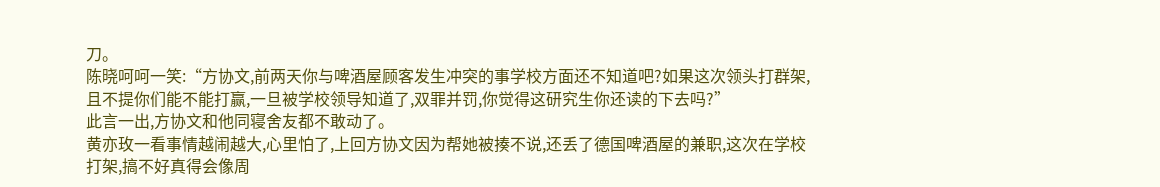刀。
陈晓呵呵一笑:“方协文,前两天你与啤酒屋顾客发生冲突的事学校方面还不知道吧?如果这次领头打群架,且不提你们能不能打赢,一旦被学校领导知道了,双罪并罚,你觉得这研究生你还读的下去吗?”
此言一出,方协文和他同寝舍友都不敢动了。
黄亦玫一看事情越闹越大,心里怕了,上回方协文因为帮她被揍不说,还丢了德国啤酒屋的兼职,这次在学校打架,搞不好真得会像周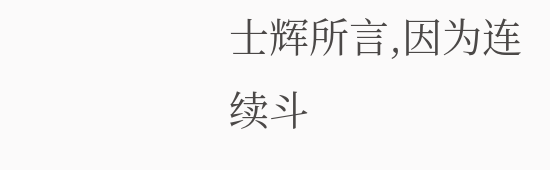士辉所言,因为连续斗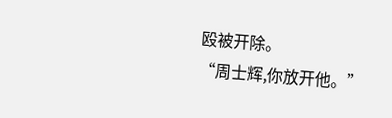殴被开除。
“周士辉,你放开他。”